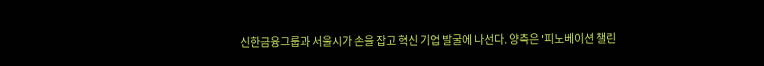신한금융그룹과 서울시가 손을 잡고 혁신 기업 발굴에 나선다. 양측은 '피노베이션 챌린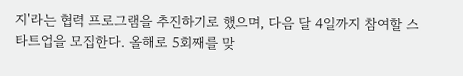지'라는 협력 프로그램을 추진하기로 했으며, 다음 달 4일까지 참여할 스타트업을 모집한다. 올해로 5회째를 맞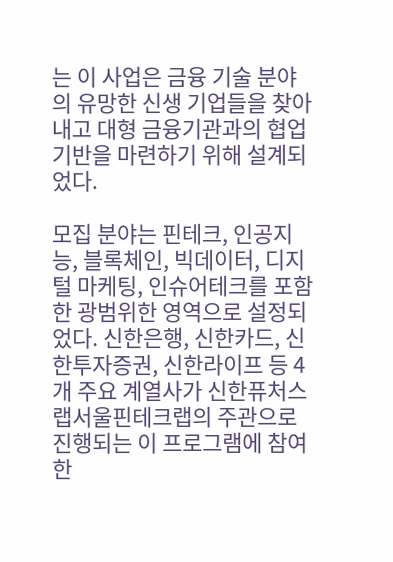는 이 사업은 금융 기술 분야의 유망한 신생 기업들을 찾아내고 대형 금융기관과의 협업 기반을 마련하기 위해 설계되었다.

모집 분야는 핀테크, 인공지능, 블록체인, 빅데이터, 디지털 마케팅, 인슈어테크를 포함한 광범위한 영역으로 설정되었다. 신한은행, 신한카드, 신한투자증권, 신한라이프 등 4개 주요 계열사가 신한퓨처스랩서울핀테크랩의 주관으로 진행되는 이 프로그램에 참여한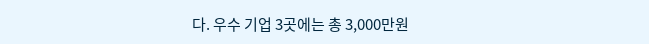다. 우수 기업 3곳에는 총 3,000만원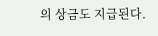의 상금도 지급된다.